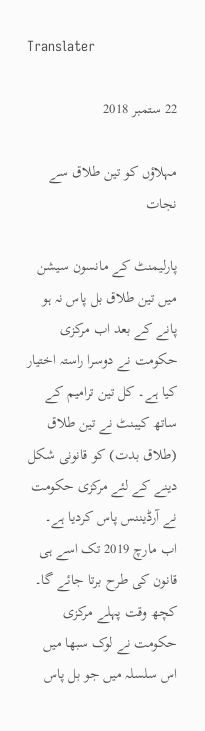Translater

22 ستمبر 2018

مہلاؤں کو تین طلاق سے نجات

پارلیمنٹ کے مانسون سیشن میں تین طلاق بل پاس نہ ہو پانے کے بعد اب مرکزی حکومت نے دوسرا راستہ اختیار کیا ہے۔ کل تین ترامیم کے ساتھ کیبنٹ نے تین طلاق (طلاق بدت) کو قانونی شکل دینے کے لئے مرکزی حکومت نے آرڈیننس پاس کردیا ہے۔ اب مارچ 2019 تک اسے ہی قانون کی طرح برتا جائے گا۔ کچھ وقت پہلے مرکزی حکومت نے لوک سبھا میں اس سلسلہ میں جو بل پاس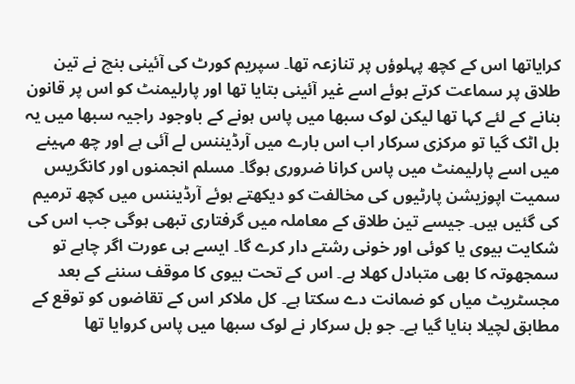کرایاتھا اس کے کچھ پہلوؤں پر تنازعہ تھا۔ سپریم کورٹ کی آئینی بنچ نے تین طلاق پر سماعت کرتے ہوئے اسے غیر آئینی بتایا تھا اور پارلیمنٹ کو اس پر قانون بنانے کے لئے کہا تھا لیکن لوک سبھا میں پاس ہونے کے باوجود راجیہ سبھا میں یہ بل اٹک گیا تو مرکزی سرکار اب اس بارے میں آرڈیننس لے آئی ہے اور چھ مہینے میں اسے پارلیمنٹ میں پاس کرانا ضروری ہوگا۔ مسلم انجمنوں اور کانگریس سمیت اپوزیشن پارٹیوں کی مخالفت کو دیکھتے ہوئے آرڈیننس میں کچھ ترمیم کی گئیں ہیں۔ جیسے تین طلاق کے معاملہ میں گرفتاری تبھی ہوگی جب اس کی شکایت بیوی یا کوئی اور خونی رشتے دار کرے گا۔ ایسے ہی عورت اگر چاہے تو سمجھوتہ کا بھی متبادل کھلا ہے۔ اس کے تحت بیوی کا موقف سننے کے بعد مجسٹریٹ میاں کو ضمانت دے سکتا ہے۔ کل ملاکر اس کے تقاضوں کو توقع کے مطابق لچیلا بنایا گیا ہے۔ جو بل سرکار نے لوک سبھا میں پاس کروایا تھا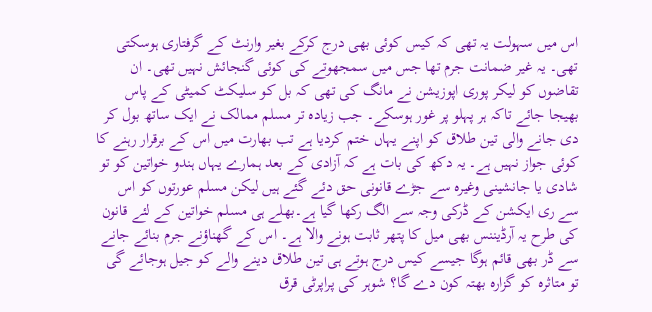اس میں سہولت یہ تھی کہ کیس کوئی بھی درج کرکے بغیر وارنٹ کے گرفتاری ہوسکتی تھی۔ یہ غیر ضمانت جرم تھا جس میں سمجھوتے کی کوئی گنجائش نہیں تھی۔ ان تقاضوں کو لیکر پوری اپوزیشن نے مانگ کی تھی کہ بل کو سلیکٹ کمیٹی کے پاس بھیجا جائے تاکہ ہر پہلو پر غور ہوسکے۔ جب زیادہ تر مسلم ممالک نے ایک ساتھ بول کر دی جانے والی تین طلاق کو اپنے یہاں ختم کردیا ہے تب بھارت میں اس کے برقرار رہنے کا کوئی جواز نہیں ہے۔ یہ دکھ کی بات ہے کہ آزادی کے بعد ہمارے یہاں ہندو خواتین کو تو شادی یا جانشینی وغیرہ سے جڑے قانونی حق دئے گئے ہیں لیکن مسلم عورتوں کو اس سے ری ایکشن کے ڈرکی وجہ سے الگ رکھا گیا ہے۔بھلے ہی مسلم خواتین کے لئے قانون کی طرح یہ آرڈیننس بھی میل کا پتھر ثابت ہونے والا ہے۔ اس کے گھناؤنے جرم بنائے جانے سے ڈر بھی قائم ہوگا جیسے کیس درج ہوتے ہی تین طلاق دینے والے کو جیل ہوجائے گی تو متاثرہ کو گزارہ بھتہ کون دے گا؟ شوہر کی پراپرٹی قرق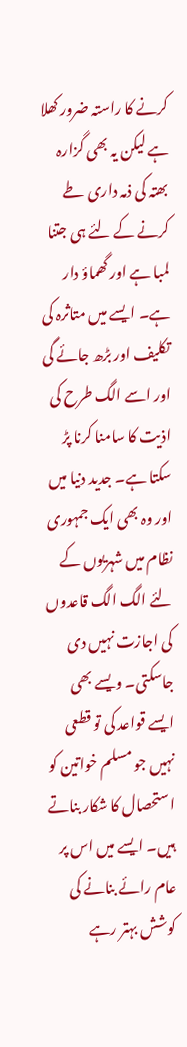کرنے کا راستہ ضرور کھلا ہے لیکن یہ بھی گزارہ بھتہ کی ذمہ داری طے کرنے کے لئے ہی جتنا لمبا ہے اور گھماؤ دار ہے۔ ایسے میں متاثرہ کی تکلیف اور بڑھ جائے گی اور اسے الگ طرح کی اذیت کا سامنا کرنا پڑ سکتا ہے۔ جدید دنیا میں اور وہ بھی ایک جمہوری نظام میں شہریوں کے لئے الگ الگ قاعدوں کی اجازت نہیں دی جاسکتی۔ ویسے بھی ایسے قواعد کی تو قطعی نہیں جو مسلم خواتین کو استحصال کا شکار بناتے ہیں۔ ایسے میں اس پر عام رائے بنانے کی کوشش بہتر رہے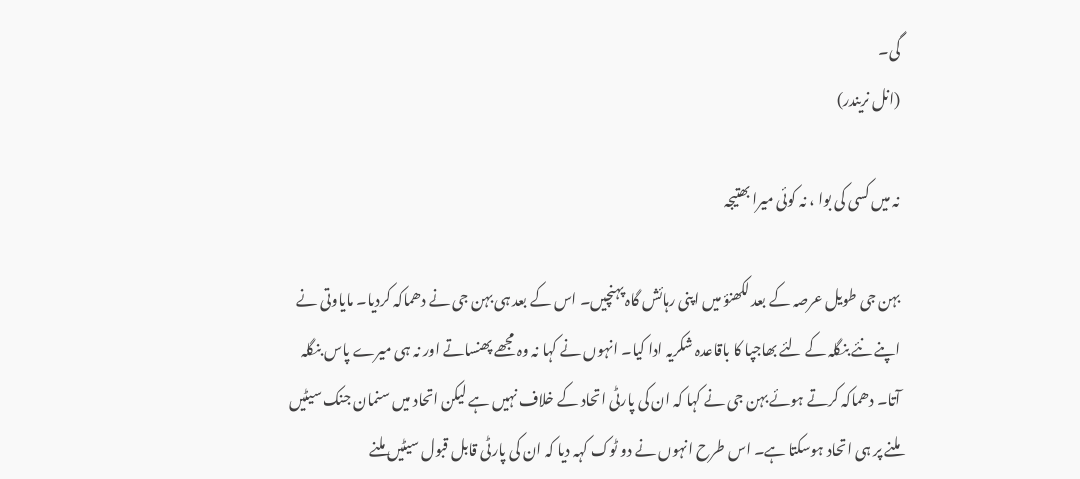گی۔
(انل نریندر)

نہ میں کسی کی بوا ، نہ کوئی میرا بھتیجہ

بہن جی طویل عرصہ کے بعد لکھنؤ میں اپنی رہائش گاہ پہنچیں۔ اس کے بعد ہی بہن جی نے دھماکہ کردیا۔ مایاوتی نے اپنے نئے بنگلہ کے لئے بھاجپا کا باقاعدہ شکریہ ادا کیا۔ انہوں نے کہا نہ وہ مجھے پھنساتے اور نہ ہی میرے پاس بنگلہ آتا۔ دھماکہ کرتے ہوئے بہن جی نے کہا کہ ان کی پارٹی اتحاد کے خلاف نہیں ہے لیکن اتحاد میں سنمان جنک سیٹیں ملنے پر ہی اتحاد ہوسکتا ہے۔ اس طرح انہوں نے دو ٹوک کہہ دیا کہ ان کی پارٹی قابل قبول سیٹیں ملنے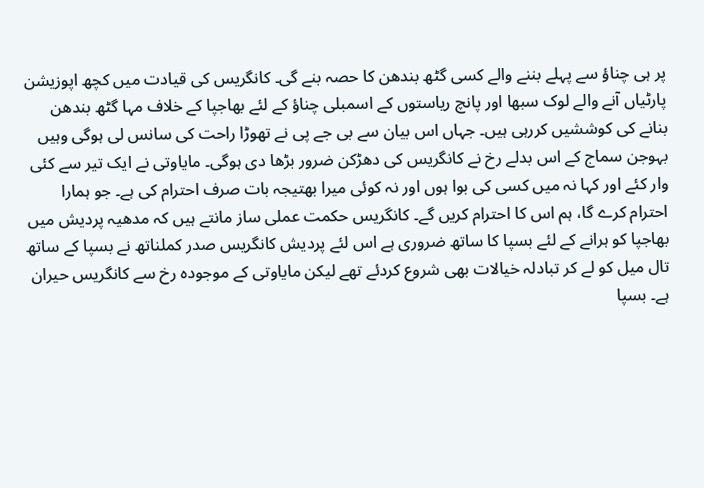پر ہی چناؤ سے پہلے بننے والے کسی گٹھ بندھن کا حصہ بنے گی۔ کانگریس کی قیادت میں کچھ اپوزیشن پارٹیاں آنے والے لوک سبھا اور پانچ ریاستوں کے اسمبلی چناؤ کے لئے بھاجپا کے خلاف مہا گٹھ بندھن بنانے کی کوششیں کررہی ہیں۔ جہاں اس بیان سے بی جے پی نے تھوڑا راحت کی سانس لی ہوگی وہیں بہوجن سماج کے اس بدلے رخ نے کانگریس کی دھڑکن ضرور بڑھا دی ہوگی۔ مایاوتی نے ایک تیر سے کئی وار کئے اور کہا نہ میں کسی کی بوا ہوں اور نہ کوئی میرا بھتیجہ بات صرف احترام کی ہے۔ جو ہمارا احترام کرے گا، ہم اس کا احترام کریں گے۔ کانگریس حکمت عملی ساز مانتے ہیں کہ مدھیہ پردیش میں بھاجپا کو ہرانے کے لئے بسپا کا ساتھ ضروری ہے اس لئے پردیش کانگریس صدر کملناتھ نے بسپا کے ساتھ تال میل کو لے کر تبادلہ خیالات بھی شروع کردئے تھے لیکن مایاوتی کے موجودہ رخ سے کانگریس حیران ہے۔ بسپا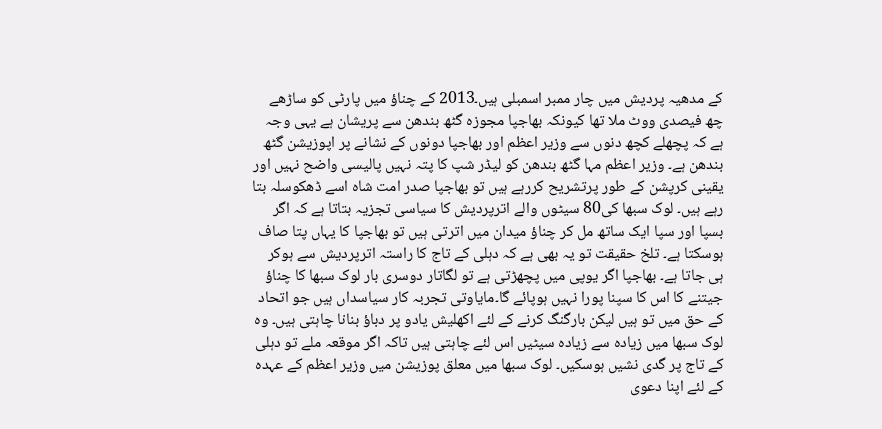کے مدھیہ پردیش میں چار ممبر اسمبلی ہیں۔2013 کے چناؤ میں پارٹی کو ساڑھے چھ فیصدی ووٹ ملا تھا کیونکہ بھاجپا مجوزہ گٹھ بندھن سے پریشان ہے یہی وجہ ہے کہ پچھلے کچھ دنوں سے وزیر اعظم اور بھاجپا دونوں کے نشانے پر اپوزیشن گٹھ بندھن ہے۔ وزیر اعظم مہا گٹھ بندھن کو لیڈر شپ کا پتہ نہیں پالیسی واضح نہیں اور یقینی کرپشن کے طور پرتشریح کررہے ہیں تو بھاجپا صدر امت شاہ اسے ڈھکوسلہ بتا رہے ہیں۔ لوک سبھا کی80 سیٹوں والے اترپردیش کا سیاسی تجزیہ بتاتا ہے کہ اگر بسپا اور سپا ایک ساتھ مل کر چناؤ میدان میں اترتی ہیں تو بھاجپا کا یہاں پتا صاف ہوسکتا ہے۔ تلخ حقیقت تو یہ بھی ہے کہ دہلی کے تاج کا راستہ اترپردیش سے ہوکر ہی جاتا ہے۔ بھاجپا اگر یوپی میں پچھڑتی ہے تو لگاتار دوسری بار لوک سبھا کا چناؤ جیتنے کا اس کا سپنا پورا نہیں ہوپائے گا۔مایاوتی تجربہ کار سیاسداں ہیں جو اتحاد کے حق میں تو ہیں لیکن بارگنگ کرنے کے لئے اکھلیش یادو پر دباؤ بنانا چاہتی ہیں۔ وہ لوک سبھا میں زیادہ سے زیادہ سیٹیں اس لئے چاہتی ہیں تاکہ اگر موقعہ ملے تو دہلی کے تاج پر گدی نشیں ہوسکیں۔ لوک سبھا میں معلق پوزیشن میں وزیر اعظم کے عہدہ کے لئے اپنا دعوی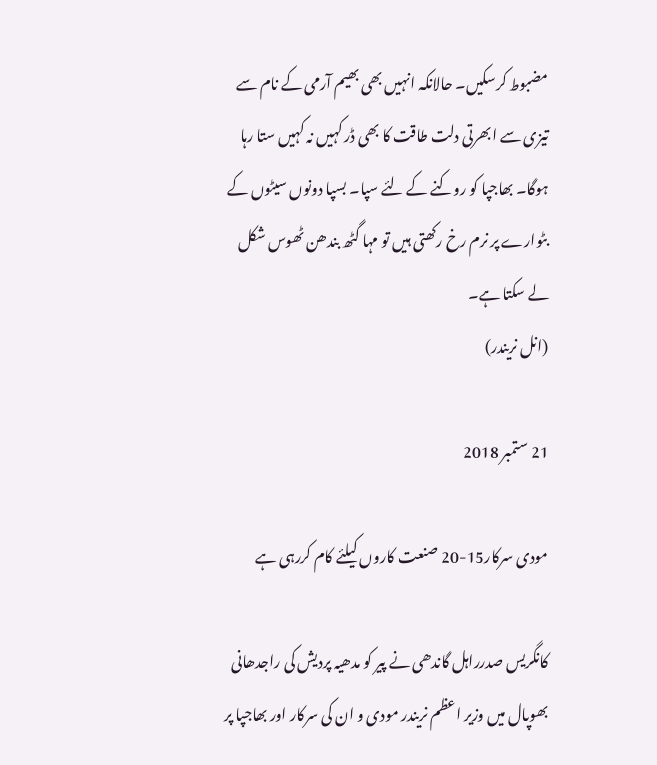مضبوط کرسکیں۔ حالانکہ انہیں بھی بھیم آرمی کے نام سے تیزی سے ابھرتی دلت طاقت کا بھی ڈر کہیں نہ کہیں ستا رہا ہوگا۔ بھاجپا کو روکنے کے لئے سپا۔ بسپا دونوں سیٹوں کے بٹوارے پر نرم رخ رکھتی ہیں تو مہا گٹھ بندھن ٹھوس شکل لے سکتا ہے۔
(انل نریندر)

21 ستمبر 2018

مودی سرکار15-20 صنعت کاروں کیلئے کام کررہی ہے

کانگریس صدرراہل گاندھی نے پیر کو مدھیہ پردیش کی راجدھانی بھوپال میں وزیر اعظم نریندر مودی و ان کی سرکار اور بھاجپا پر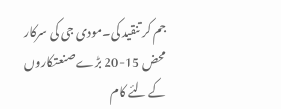جم کر تنقید کی۔مودی جی کی سرکار محض 15-20 بڑے صنعتکاروں کے لئے کام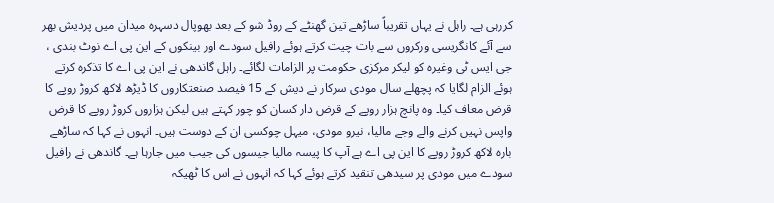کررہی ہے۔ راہل نے یہاں تقریباً ساڑھے تین گھنٹے کے روڈ شو کے بعد بھوپال دسہرہ میدان میں پردیش بھر سے آئے کانگریسی ورکروں سے بات چیت کرتے ہوئے رافیل سودے اور بینکوں کے این پی اے نوٹ بندی ، جی ایس ٹی وغیرہ کو لیکر مرکزی حکومت پر الزامات لگائے۔ راہل گاندھی نے این پی اے کا تذکرہ کرتے ہوئے الزام لگایا کہ پچھلے سال مودی سرکار نے دیش کے 15 فیصد صنعتکاروں کا ڈیڑھ لاکھ کروڑ روپے کا قرض معاف کیا۔ وہ پانچ ہزار روپے کے قرض دار کسان کو چور کہتے ہیں لیکن ہزاروں کروڑ روپے کا قرض واپس نہیں کرنے والے وجے مالیا، نیرو مودی، میہل چوکسی ان کے دوست ہیں۔ انہوں نے کہا کہ ساڑھے بارہ لاکھ کروڑ روپے کا این پی اے ہے آپ کا پیسہ مالیا جیسوں کی جیب میں جارہا ہے۔ گاندھی نے رافیل سودے میں مودی پر سیدھی تنقید کرتے ہوئے کہا کہ انہوں نے اس کا ٹھیکہ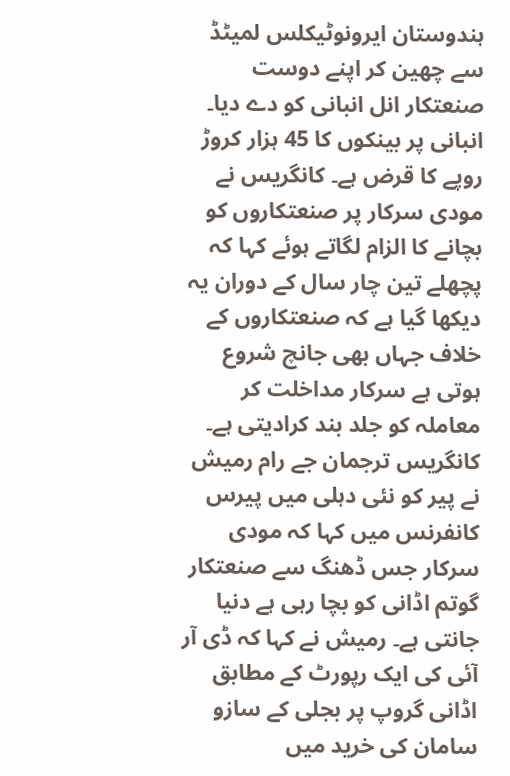ہندوستان ایرونوٹیکلس لمیٹڈ سے چھین کر اپنے دوست صنعتکار انل انبانی کو دے دیا۔ انبانی پر بینکوں کا 45 ہزار کروڑ روپے کا قرض ہے۔ کانگریس نے مودی سرکار پر صنعتکاروں کو بچانے کا الزام لگاتے ہوئے کہا کہ پچھلے تین چار سال کے دوران یہ دیکھا گیا ہے کہ صنعتکاروں کے خلاف جہاں بھی جانچ شروع ہوتی ہے سرکار مداخلت کر معاملہ کو جلد بند کرادیتی ہے۔ کانگریس ترجمان جے رام رمیش نے پیر کو نئی دہلی میں پیرس کانفرنس میں کہا کہ مودی سرکار جس ڈھنگ سے صنعتکار گوتم اڈانی کو بچا رہی ہے دنیا جانتی ہے۔ رمیش نے کہا کہ ڈی آر آئی کی ایک رپورٹ کے مطابق اڈانی گروپ پر بجلی کے سازو سامان کی خرید میں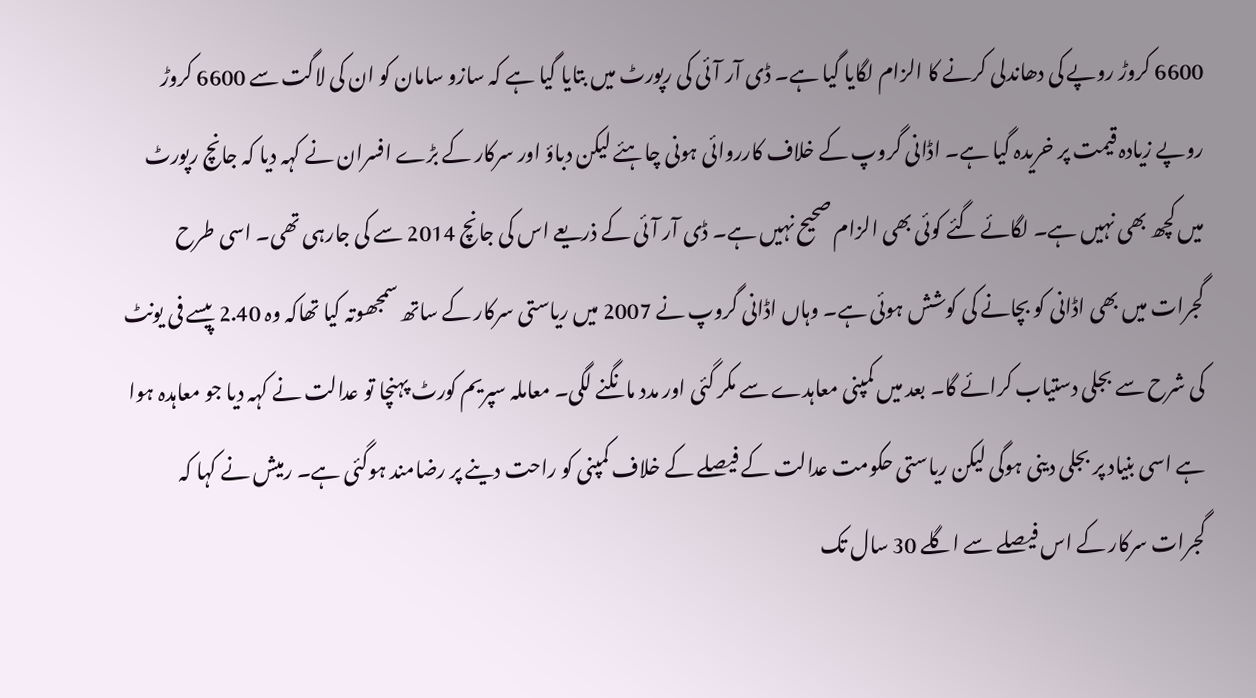6600 کروڑ روپے کی دھاندلی کرنے کا الزام لگایا گیا ہے۔ ڈی آر آئی کی رپورٹ میں بتایا گیا ہے کہ سازو سامان کو ان کی لاگت سے 6600 کروڑ روپے زیادہ قیمت پر خریدہ گیا ہے۔ اڈانی گروپ کے خلاف کارروائی ہونی چاہئے لیکن دباؤ اور سرکار کے بڑے افسران نے کہہ دیا کہ جانچ رپورٹ میں کچھ بھی نہیں ہے۔ لگائے گئے کوئی بھی الزام صحیح نہیں ہے۔ ڈی آر آئی کے ذریعے اس کی جانچ 2014 سے کی جارہی تھی۔ اسی طرح گجرات میں بھی اڈانی کو بچانے کی کوشش ہوئی ہے۔ وہاں اڈانی گروپ نے 2007 میں ریاستی سرکار کے ساتھ سمجھوتہ کیا تھاکہ وہ 2.40 پیسے فی یونٹ کی شرح سے بجلی دستیاب کرائے گا۔ بعد میں کمپنی معاہدے سے مکر گئی اور مدد مانگنے لگی۔ معاملہ سپریم کورٹ پہنچا تو عدالت نے کہہ دیا جو معاہدہ ہوا ہے اسی بنیاد پر بجلی دینی ہوگی لیکن ریاستی حکومت عدالت کے فیصلے کے خلاف کمپنی کو راحت دینے پر رضامند ہوگئی ہے۔ رمیش نے کہا کہ گجرات سرکار کے اس فیصلے سے اگلے 30 سال تک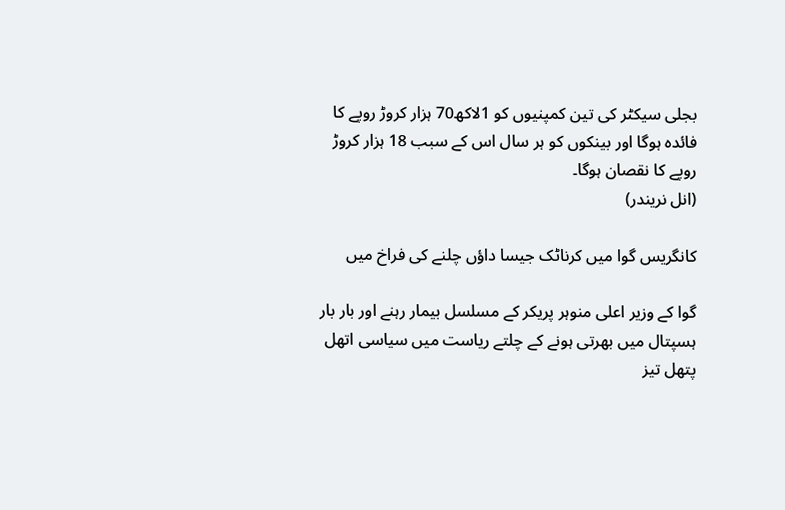بجلی سیکٹر کی تین کمپنیوں کو 1لاکھ70 ہزار کروڑ روپے کا فائدہ ہوگا اور بینکوں کو ہر سال اس کے سبب 18 ہزار کروڑ روپے کا نقصان ہوگا۔
(انل نریندر)

کانگریس گوا میں کرناٹک جیسا داؤں چلنے کی فراخ میں

گوا کے وزیر اعلی منوہر پریکر کے مسلسل بیمار رہنے اور بار بار ہسپتال میں بھرتی ہونے کے چلتے ریاست میں سیاسی اتھل پتھل تیز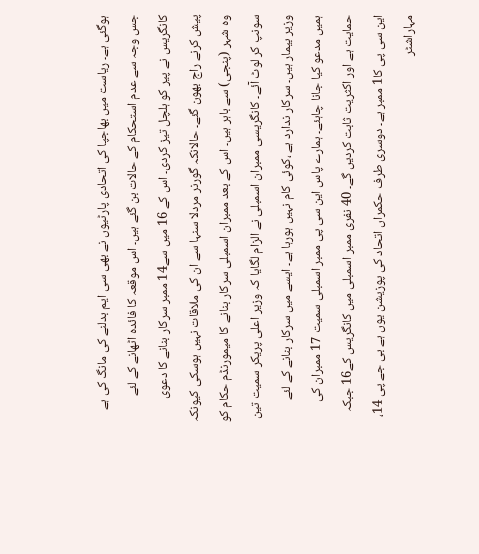ہوگئی ہے۔ ریاست میں بھاجپا کی اتحادی پارٹیوں نے بھی سی ایم بدلنے کی مانگ کی ہے جس وجہ سے عدم استحکام کے حالات بن گئے ہیں۔ اس موقعہ کا فائدہ اٹھانے کے لئے کانگریس نے پیر کو ہلچل تیز کردی۔ اس کے 16 میں سے14 ممبر سرکار بنانے کا دعوی پیش کرنے راج بھون گئے۔ حالانکہ گورنر مردلا سنہا سے ان کی ملاقات نہیں ہوسکی کیونکہ وہ شہر (پنجی) سے باہر ہیں۔ اس کے بعد ممبران اسمبلی سرکار بنانے کا میمورنڈم حکام کو سونپ کر لوٹ آئے۔ کانگریسی ممبران اسمبلی نے الزام لگایا کہ وزیر اعلی پریکر سمیت تین وزیر بیمار ہیں۔ سرکار ندارد ہے ،کوئی کام نہیں ہورہا ہے۔ ایسے میں سرکار بنانے کے لئے ہمیں مدعو کیا جانا چاہئے۔ ہمارے پاس این سی پی ممبر اسمبلی سمیت 17 ممبران کی حمایت ہے اور اکثریت ثابت کردیں گے۔ 40 نفری ممبر اسمبلی میں کانگریس کے16 جبکہ این سی پی کا1 ممبر ہے۔ دوسری طرف حکمراں اتحاد کی پوزیشن یوں ہے بی جے پی 14، مہاراشٹر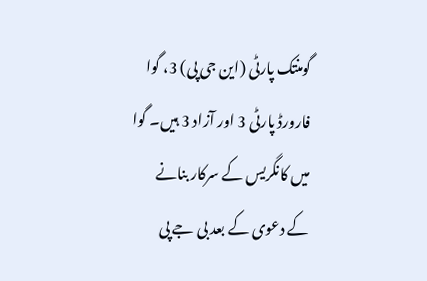گومنتک پارٹی (این جی پی) 3، گوا فارورڈ پارٹی 3 اور آزاد 3 ہیں۔ گوا میں کانگریس کے سرکار بنانے کے دعوی کے بعد بی جے پی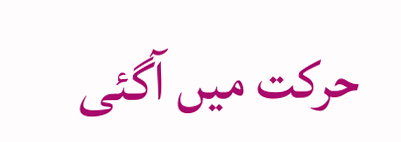حرکت میں آگئی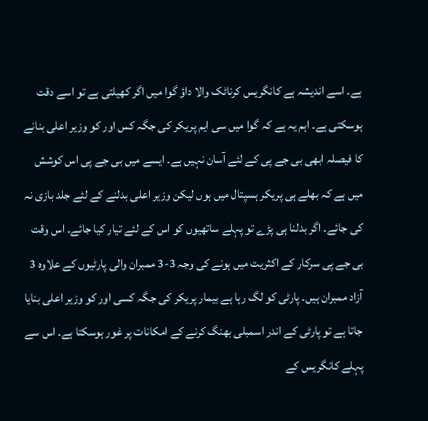ہے۔ اسے اندیشہ ہے کانگریس کرناٹک والا داؤ گوا میں اگر کھیلتی ہے تو اسے دقت ہوسکتی ہے۔ اہم یہ ہے کہ گوا میں سی ایم پریکر کی جگہ کس اور کو وزیر اعلی بنانے کا فیصلہ ابھی بی جے پی کے لئے آسان نہیں ہے۔ ایسے میں بی جے پی اس کوشش میں ہے کہ بھلے ہی پریکر ہسپتال میں ہوں لیکن وزیر اعلی بدلنے کے لئے جلد بازی نہ کی جائے۔ اگر بدلنا ہی پڑے تو پہلے ساتھیوں کو اس کے لئے تیار کیا جائے۔ اس وقت بی جے پی سرکار کے اکثریت میں ہونے کی وجہ 3-3 ممبران والی پارٹیوں کے علاوہ 3 آزاد ممبران ہیں۔ پارٹی کو لگ رہا ہے بیمار پریکر کی جگہ کسی اور کو وزیر اعلی بنایا جاتا ہے تو پارٹی کے اندر اسمبلی بھنگ کرنے کے امکانات پر غور ہوسکتا ہے۔ اس سے پہلے کانگریس کے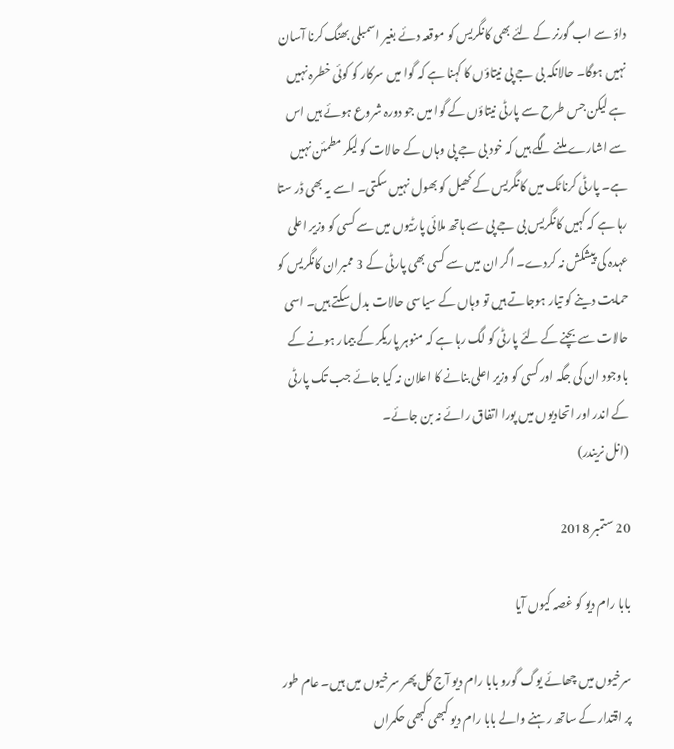داؤ سے اب گورنر کے لئے بھی کانگریس کو موقعہ دئے بغیر اسمبلی بھنگ کرنا آسان نہیں ہوگا۔ حالانکہ بی جے پی نیتاؤں کا کہنا ہے کہ گوا میں سرکار کو کوئی خطرہ نہیں ہے لیکن جس طرح سے پارٹی نیتاؤں کے گوا میں جو دورہ شروع ہوئے ہیں اس سے اشارے ملنے لگے ہیں کہ خود بی جے پی وہاں کے حالات کو لیکر مطمئن نہیں ہے۔ پارٹی کرناٹک میں کانگریس کے کھیل کو بھول نہیں سکتی۔ اسے یہ بھی ڈر ستا رہا ہے کہ کہیں کانگریس بی جے پی سے ہاتھ ملائی پارٹیوں میں سے کسی کو وزیر اعلی عہدہ کی پیشکش نہ کردے۔ اگر ان میں سے کسی بھی پارٹی کے 3 ممبران کانگریس کو حمایت دینے کو تیار ہوجاتے ہیں تو وہاں کے سیاسی حالات بدل سکتے ہیں۔ اسی حالات سے بچنے کے لئے پارٹی کو لگ رہا ہے کہ منوہر پاریکر کے بیمار ہونے کے باوجود ان کی جگہ اور کسی کو وزیر اعلی بنانے کا اعلان نہ کیا جائے جب تک پارٹی کے اندر اور اتحادیوں میں پورا اتفاق رائے نہ بن جائے۔
(انل نریندر)

20 ستمبر 2018

بابا رام دیو کو غصہ کیوں آیا

سرخیوں میں چھائے یوگ گورو بابا رام دیو آج کل پھر سرخیوں میں ہیں۔ عام طور پر اقتدار کے ساتھ رہنے والے بابا رام دیو کبھی کبھی حکمراں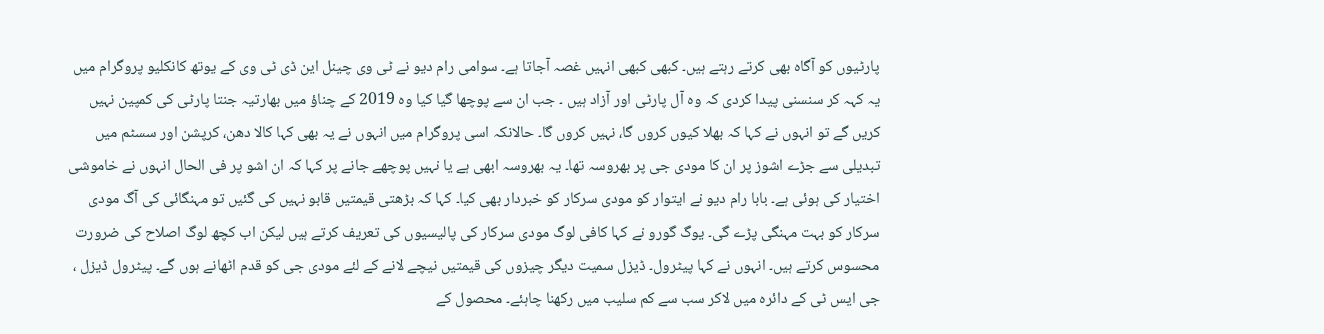پارٹیوں کو آگاہ بھی کرتے رہتے ہیں۔ کبھی کبھی انہیں غصہ آجاتا ہے۔ سوامی رام دیو نے ٹی وی چینل این ڈی ٹی وی کے یوتھ کانکلیو پروگرام میں یہ کہہ کر سنسنی پیدا کردی کہ وہ آل پارٹی اور آزاد ہیں ۔ جب ان سے پوچھا گیا کیا وہ 2019 کے چناؤ میں بھارتیہ جنتا پارٹی کی کمپین نہیں کریں گے تو انہوں نے کہا کہ بھلا کیوں کروں گا، نہیں کروں گا۔ حالانکہ اسی پروگرام میں انہوں نے یہ بھی کہا کالا دھن، کرپشن اور سسٹم میں تبدیلی سے جڑے اشوز پر ان کا مودی جی پر بھروسہ تھا۔ یہ بھروسہ ابھی ہے یا نہیں پوچھے جانے پر کہا کہ ان اشو پر فی الحال انہوں نے خاموشی اختیار کی ہوئی ہے۔ بابا رام دیو نے ایتوار کو مودی سرکار کو خبردار بھی کیا۔ کہا کہ بڑھتی قیمتیں قابو نہیں کی گئیں تو مہنگائی کی آگ مودی سرکار کو بہت مہنگی پڑے گی۔ یوگ گورو نے کہا کافی لوگ مودی سرکار کی پالیسیوں کی تعریف کرتے ہیں لیکن اب کچھ لوگ اصلاح کی ضرورت محسوس کرتے ہیں۔ انہوں نے کہا پیٹرول۔ ڈیزل سمیت دیگر چیزوں کی قیمتیں نیچے لانے کے لئے مودی جی کو قدم اٹھانے ہوں گے۔ پیٹرول ڈیزل ، جی ایس ٹی کے دائرہ میں لاکر سب سے کم سلیب میں رکھنا چاہئے۔ محصول کے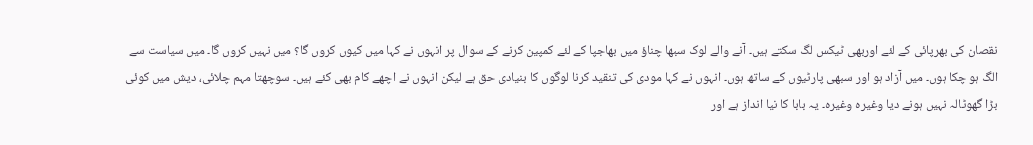نقصان کی بھرپائی کے لئے اوربھی ٹیکس لگ سکتے ہیں۔ آنے والے لوک سبھا چناؤ میں بھاجپا کے لئے کمپین کرنے کے سوال پر انہوں نے کہا میں کیوں کروں گا؟ میں نہیں کروں گا۔ میں سیاست سے الگ ہو چکا ہوں۔ میں آزاد ہو اور سبھی پارٹیوں کے ساتھ ہوں۔ انہوں نے کہا مودی کی تنقید کرنا لوگوں کا بنیادی حق ہے لیکن انہوں نے اچھے کام بھی کئے ہیں۔ سوچھتا مہم چلائی، دیش میں کوئی بڑا گھوٹالہ نہیں ہونے دیا وغیرہ وغیرہ۔ یہ بابا کا نیا انداز ہے اور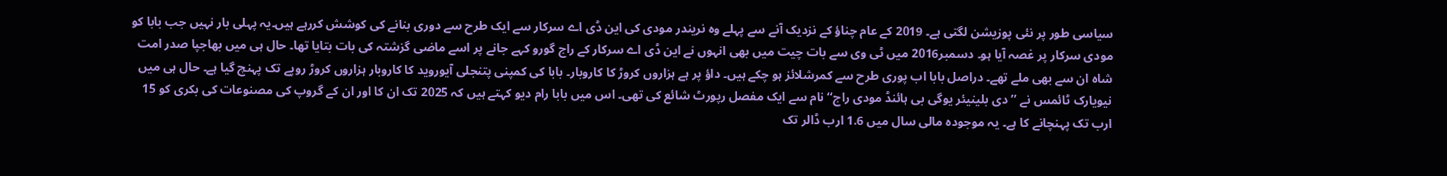سیاسی طور پر نئی پوزیشن لگتی ہے۔ 2019 کے عام چناؤ کے نزدیک آنے سے پہلے وہ نریندر مودی کی این ڈی اے سرکار سے ایک طرح سے دوری بنانے کی کوشش کررہے ہیں۔یہ پہلی بار نہیں جب بابا کو مودی سرکار پر غصہ آیا ہو۔ دسمبر2016 میں ٹی وی سے بات چیت میں بھی انہوں نے این ڈی اے سرکار کے راج گورو کہے جانے پر اسے ماضی گزشتہ کی بات بتایا تھا۔ حال ہی میں بھاجپا صدر امت شاہ ان سے بھی ملے تھے۔ دراصل بابا اب پوری طرح سے کمرشلائز ہو چکے ہیں۔ داؤ پر ہے ہزاروں کروڑ کا کاروبار۔ بابا کی کمپنی پتنجلی آیوروید کا کاروبار ہزاروں کروڑ روپے تک پہنچ گیا ہے۔ حال ہی میں نیویارک ٹائمس نے ’’دی بلینیئر یوگی بی ہائنڈ مودی راج‘‘ نام سے ایک مفصل رپورٹ شائع کی تھی۔ اس میں بابا رام دیو کہتے ہیں کہ 2025 تک ان کا اور ان کے گروپ کی مصنوعات کی بکری کو 15 ارب تک پہنچانے کا ہے۔ یہ موجودہ مالی سال میں 1.6 ارب ڈالر تک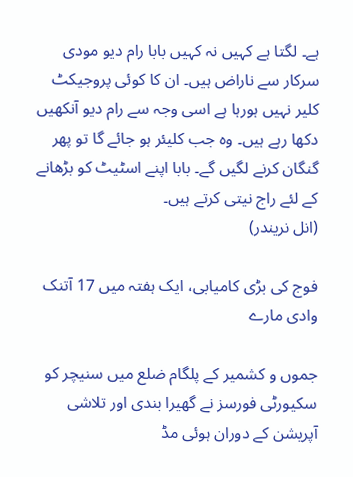ہے۔ لگتا ہے کہیں نہ کہیں بابا رام دیو مودی سرکار سے ناراض ہیں۔ ان کا کوئی پروجیکٹ کلیر نہیں ہورہا ہے اسی وجہ سے رام دیو آنکھیں دکھا رہے ہیں۔ وہ جب کلیئر ہو جائے گا تو پھر گنگان کرنے لگیں گے۔ بابا اپنے اسٹیٹ کو بڑھانے کے لئے راج نیتی کرتے ہیں۔
(انل نریندر)

فوج کی بڑی کامیابی، ایک ہفتہ میں 17 آتنک وادی مارے

جموں و کشمیر کے پلگام ضلع میں سنیچر کو سکیورٹی فورسز نے گھیرا بندی اور تلاشی آپریشن کے دوران ہوئی مڈ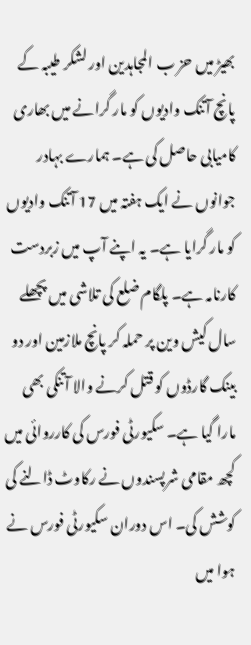بھیڑ میں حز ب المجاہدین اور لشکر طیبہ کے پانچ آتنک وادیوں کو مار گرانے میں بھاری کامیابی حاصل کی ہے۔ ہمارے بہادر جوانوں نے ایک ہفتہ میں 17 آتنک وادیوں کو مار گرایا ہے۔ یہ اپنے آپ میں زبردست کارنامہ ہے۔ پلگام ضلع کی تلاشی میں پچھلے سال کیش وین پر حملہ کر پانچ ملازمین اور دو بینک گارڈوں کو قتل کرنے والا آتنکی بھی مارا گیا ہے۔ سکیورٹی فورس کی کارروائی میں کچھ مقامی شرپسندوں نے رکاوٹ ڈالنے کی کوشش کی۔ اس دوران سکیورٹی فورس نے ہوا میں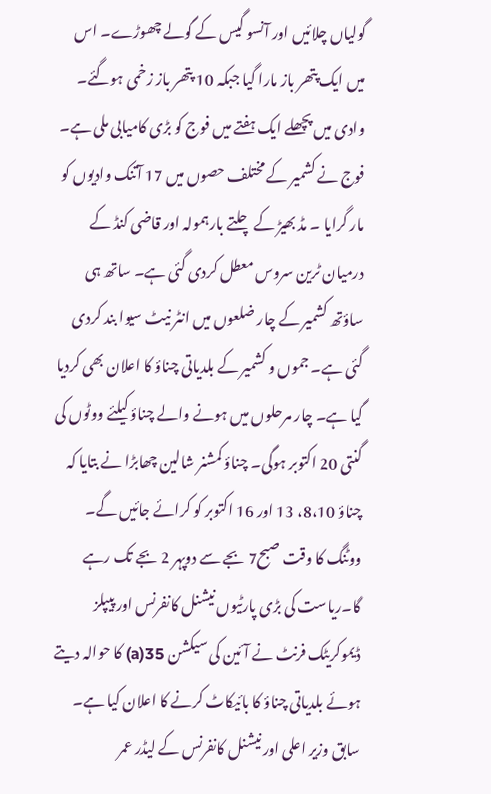گولیاں چلائیں اور آنسو گیس کے گولے چھوڑے۔ اس میں ایک پتھر باز مارا گیا جبکہ 10 پتھر باز زخمی ہوگئے۔ وادی میں پچھلے ایک ہفتے میں فوج کو بڑی کامیابی ملی ہے۔ فوج نے کشمیر کے مختلف حصوں میں 17 آتنک وادیوں کو مار گرایا ۔ مڈ بھیڑ کے چلتے بارہمولہ اور قاضی کنڈ کے درمیان ٹرین سروس معطل کردی گئی ہے۔ ساتھ ہی ساؤتھ کشمیر کے چار ضلعوں میں انٹر نیٹ سیوا بند کردی گئی ہے۔ جموں و کشمیر کے بلدیاتی چناؤ کا اعلان بھی کردیا گیا ہے۔ چار مرحلوں میں ہونے والے چناؤ کیلئے ووٹوں کی گنتی 20 اکتوبر ہوگی۔ چناؤ کمشنر شالین چھابڑا نے بتایا کہ چناؤ 8،10، 13 اور 16 اکتوبر کو کرائے جائیں گے۔ ووٹنگ کا وقت صبح7 بجے سے دوپہر 2 بجے تک رہے گا۔ریاست کی بڑی پارٹیوں نیشنل کانفرنس اور پیپلز ڈیموکریٹک فرنٹ نے آئین کی سیکشن 35(a) کا حوالہ دیتے ہوئے بلدیاتی چناؤ کا بائیکاٹ کرنے کا اعلان کیا ہے۔ سابق وزیر اعلی اور نیشنل کانفرنس کے لیڈر عمر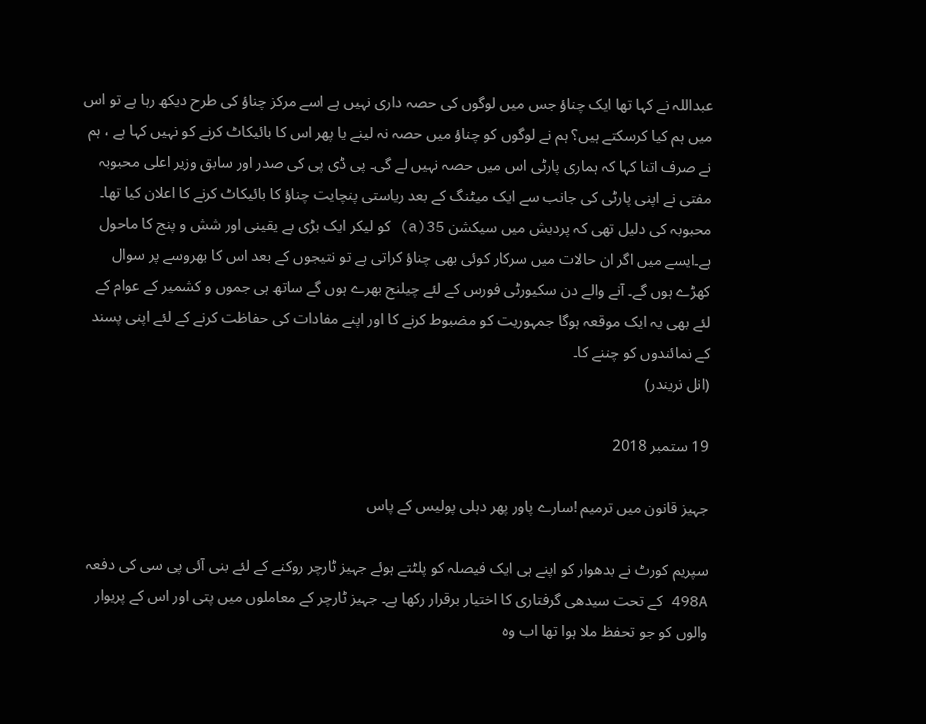عبداللہ نے کہا تھا ایک چناؤ جس میں لوگوں کی حصہ داری نہیں ہے اسے مرکز چناؤ کی طرح دیکھ رہا ہے تو اس میں ہم کیا کرسکتے ہیں؟ ہم نے لوگوں کو چناؤ میں حصہ نہ لینے یا پھر اس کا بائیکاٹ کرنے کو نہیں کہا ہے ، ہم نے صرف اتنا کہا کہ ہماری پارٹی اس میں حصہ نہیں لے گی۔ پی ڈی پی کی صدر اور سابق وزیر اعلی محبوبہ مفتی نے اپنی پارٹی کی جانب سے ایک میٹنگ کے بعد ریاستی پنچایت چناؤ کا بائیکاٹ کرنے کا اعلان کیا تھا۔ محبوبہ کی دلیل تھی کہ پردیش میں سیکشن 35(a) کو لیکر ایک بڑی بے یقینی اور شش و پنج کا ماحول ہے۔ایسے میں اگر ان حالات میں سرکار کوئی بھی چناؤ کراتی ہے تو نتیجوں کے بعد اس کا بھروسے پر سوال کھڑے ہوں گے۔ آنے والے دن سکیورٹی فورس کے لئے چیلنج بھرے ہوں گے ساتھ ہی جموں و کشمیر کے عوام کے لئے بھی یہ ایک موقعہ ہوگا جمہوریت کو مضبوط کرنے کا اور اپنے مفادات کی حفاظت کرنے کے لئے اپنی پسند کے نمائندوں کو چننے کا۔
(انل نریندر)

19 ستمبر 2018

جہیز قانون میں ترمیم !سارے پاور پھر دہلی پولیس کے پاس

سپریم کورٹ نے بدھوار کو اپنے ہی ایک فیصلہ کو پلٹتے ہوئے جہیز ٹارچر روکنے کے لئے بنی آئی پی سی کی دفعہ 498A کے تحت سیدھی گرفتاری کا اختیار برقرار رکھا ہے۔ جہیز ٹارچر کے معاملوں میں پتی اور اس کے پریوار والوں کو جو تحفظ ملا ہوا تھا اب وہ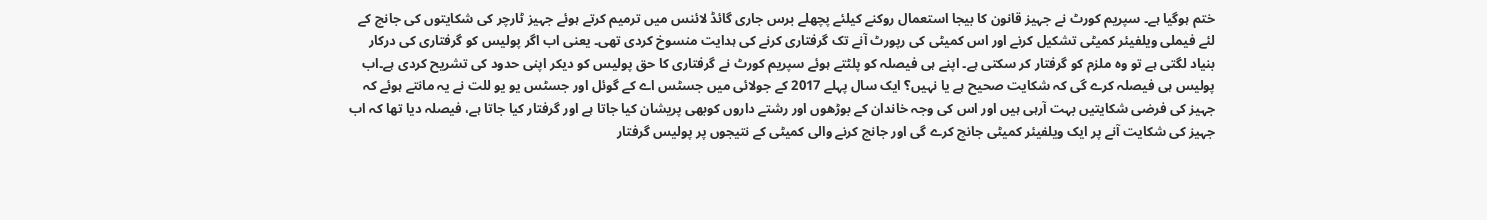ختم ہوگیا ہے۔ سپریم کورٹ نے جہیز قانون کا بیجا استعمال روکنے کیلئے پچھلے برس جاری گائڈ لائنس میں ترمیم کرتے ہوئے جہیز ٹارچر کی شکایتوں کی جانچ کے لئے فیملی ویلفیئر کمیٹی تشکیل کرنے اور اس کمیٹی کی رپورٹ آنے تک گرفتاری کرنے کی ہدایت منسوخ کردی تھی۔ یعنی اب اگر پولیس کو گرفتاری کی درکار بنیاد لگتی ہے تو وہ ملزم کو گرفتار کر سکتی ہے۔ اپنے ہی فیصلہ کو پلٹتے ہوئے سپریم کورٹ نے گرفتاری کا حق پولیس کو دیکر اپنی حدود کی تشریح کردی ہے۔اب پولیس ہی فیصلہ کرے گی کہ شکایت صحیح ہے یا نہیں؟ ایک سال پہلے 2017 کے جولائی میں جسٹس اے کے گوئل اور جسٹس یو یو للت نے یہ مانتے ہوئے کہ جہیز کی فرضی شکایتیں بہت آرہی ہیں اور اس کی وجہ خاندان کے بوڑھوں اور رشتے داروں کوبھی پریشان کیا جاتا ہے اور گرفتار کیا جاتا ہے، فیصلہ دیا تھا کہ اب جہیز کی شکایت آنے پر ایک ویلفیئر کمیٹی جانچ کرے گی اور جانچ کرنے والی کمیٹی کے نتیجوں پر پولیس گرفتار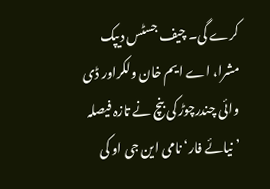کرے گی۔ چیف جسٹس دیپک مشرا، اے ایم خان ولکراور ڈی وائی چندرچوڑ کی بنچ نے تازہ فیصلہ ’نیائے فار‘ نامی این جی او کی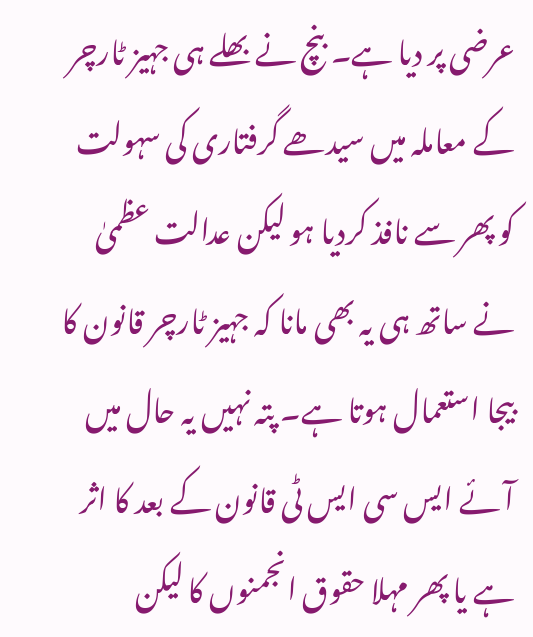عرضی پر دیا ہے۔ بنچ نے بھلے ہی جہیز ٹارچر کے معاملہ میں سیدھے گرفتاری کی سہولت کو پھر سے نافذ کردیا ہو لیکن عدالت عظمیٰ نے ساتھ ہی یہ بھی مانا کہ جہیز ٹارچر قانون کا بیجا استعمال ہوتا ہے۔ پتہ نہیں یہ حال میں آئے ایس سی ایس ٹی قانون کے بعد کا اثر ہے یا پھر مہلا حقوق انجمنوں کا لیکن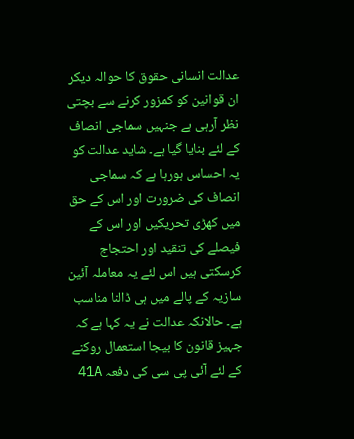عدالت انسانی حقوق کا حوالہ دیکر ان قوانین کو کمزور کرنے سے بچتی نظر آرہی ہے جنہیں سماجی انصاف کے لئے بنایا گیا ہے۔ شاید عدالت کو یہ احساس ہورہا ہے کہ سماجی انصاف کی ضرورت اور اس کے حق میں کھڑی تحریکیں اور اس کے فیصلے کی تنقید اور احتجاج کرسکتی ہیں اس لئے یہ معاملہ آئین سازیہ کے پالے میں ہی ڈالنا مناسب ہے۔ حالانکہ عدالت نے یہ کہا ہے کہ جہیز قانون کا بیجا استعمال روکنے کے لئے آئی پی سی کی دفعہ 41A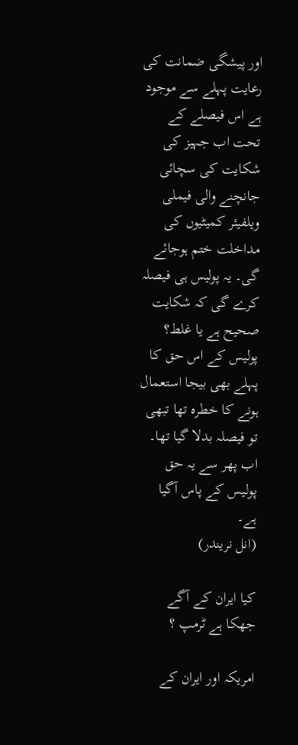اور پیشگی ضمانت کی رعایت پہلے سے موجود ہے اس فیصلے کے تحت اب جہیز کی شکایت کی سچائی جانچنے والی فیملی ویلفیئر کمیٹیوں کی مداخلت ختم ہوجائے گی۔ یہ پولیس ہی فیصلہ کرے گی کہ شکایت صحیح ہے یا غلط؟ پولیس کے اس حق کا پہلے بھی بیجا استعمال ہونے کا خطرہ تھا تبھی تو فیصلہ بدلا گیا تھا۔ اب پھر سے یہ حق پولیس کے پاس آگیا ہے۔
(انل نریندر)

کیا ایران کے آگے جھکا ہے ٹرمپ ؟

امریکہ اور ایران کے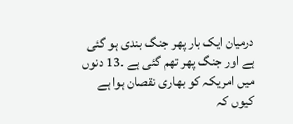درمیان ایک بار پھر جنگ بندی ہو گئی ہے اور جنگ پھر تھم گئی ہے ۔13 دنوں میں امریکہ کو بھاری نقصان ہوا ہے کیوں کہ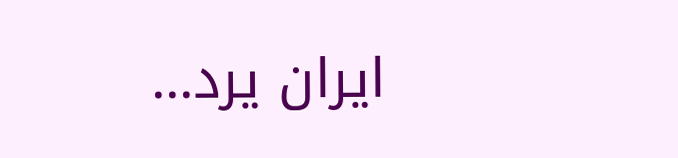ایران یرد...